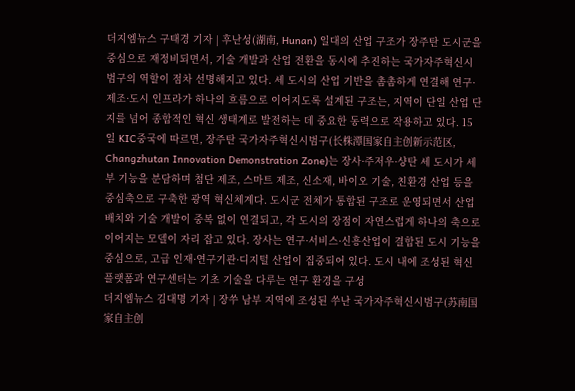더지엠뉴스 구태경 기자 | 후난성(湖南, Hunan) 일대의 산업 구조가 장주탄 도시군을 중심으로 재정비되면서, 기술 개발과 산업 전환을 동시에 추진하는 국가자주혁신시범구의 역할이 점차 선명해지고 있다. 세 도시의 산업 기반을 촘촘하게 연결해 연구·제조·도시 인프라가 하나의 흐름으로 이어지도록 설계된 구조는, 지역이 단일 산업 단지를 넘어 종합적인 혁신 생태계로 발전하는 데 중요한 동력으로 작용하고 있다. 15일 KIC중국에 따르면, 장주탄 국가자주혁신시범구(长株潭国家自主创新示范区, Changzhutan Innovation Demonstration Zone)는 장사·주저우·샹탄 세 도시가 세부 기능을 분담하며 첨단 제조, 스마트 제조, 신소재, 바이오 기술, 친환경 산업 등을 중심축으로 구축한 광역 혁신체계다. 도시군 전체가 통합된 구조로 운영되면서 산업 배치와 기술 개발이 중복 없이 연결되고, 각 도시의 장점이 자연스럽게 하나의 축으로 이어지는 모델이 자리 잡고 있다. 장사는 연구·서비스·신흥산업이 결합된 도시 기능을 중심으로, 고급 인재·연구기관·디지털 산업이 집중되어 있다. 도시 내에 조성된 혁신 플랫폼과 연구센터는 기초 기술을 다루는 연구 환경을 구성
더지엠뉴스 김대명 기자 | 장쑤 남부 지역에 조성된 쑤난 국가자주혁신시범구(苏南国家自主创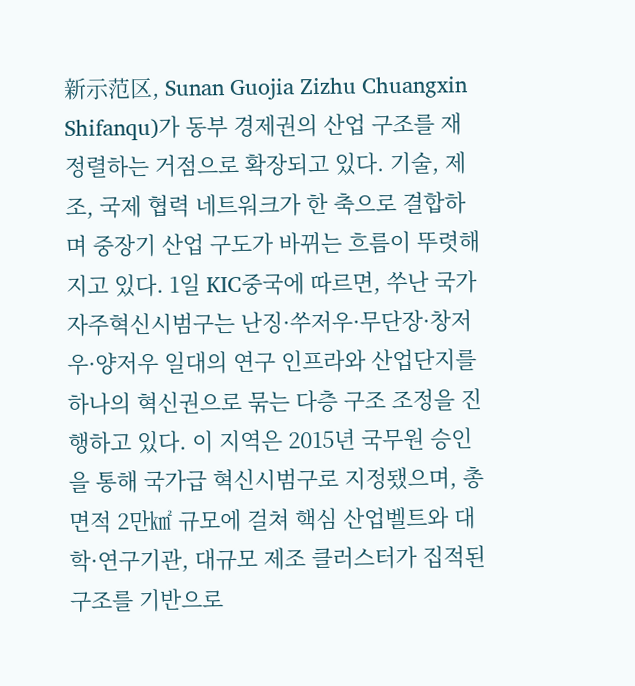新示范区, Sunan Guojia Zizhu Chuangxin Shifanqu)가 동부 경제권의 산업 구조를 재정렬하는 거점으로 확장되고 있다. 기술, 제조, 국제 협력 네트워크가 한 축으로 결합하며 중장기 산업 구도가 바뀌는 흐름이 뚜렷해지고 있다. 1일 KIC중국에 따르면, 쑤난 국가자주혁신시범구는 난징·쑤저우·무단장·창저우·양저우 일대의 연구 인프라와 산업단지를 하나의 혁신권으로 묶는 다층 구조 조정을 진행하고 있다. 이 지역은 2015년 국무원 승인을 통해 국가급 혁신시범구로 지정됐으며, 총면적 2만㎢ 규모에 걸쳐 핵심 산업벨트와 대학·연구기관, 대규모 제조 클러스터가 집적된 구조를 기반으로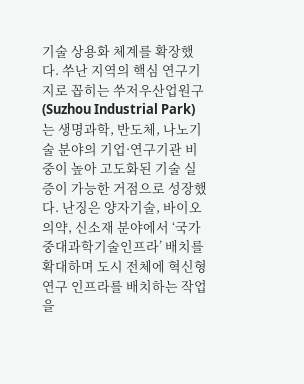기술 상용화 체계를 확장했다. 쑤난 지역의 핵심 연구기지로 꼽히는 쑤저우산업원구(Suzhou Industrial Park)는 생명과학, 반도체, 나노기술 분야의 기업·연구기관 비중이 높아 고도화된 기술 실증이 가능한 거점으로 성장했다. 난징은 양자기술, 바이오의약, 신소재 분야에서 ‘국가중대과학기술인프라’ 배치를 확대하며 도시 전체에 혁신형 연구 인프라를 배치하는 작업을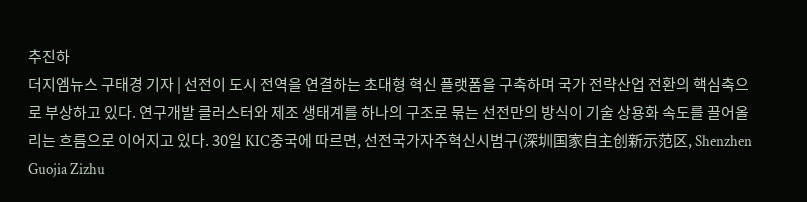추진하
더지엠뉴스 구태경 기자 | 선전이 도시 전역을 연결하는 초대형 혁신 플랫폼을 구축하며 국가 전략산업 전환의 핵심축으로 부상하고 있다. 연구개발 클러스터와 제조 생태계를 하나의 구조로 묶는 선전만의 방식이 기술 상용화 속도를 끌어올리는 흐름으로 이어지고 있다. 30일 KIC중국에 따르면, 선전국가자주혁신시범구(深圳国家自主创新示范区, Shenzhen Guojia Zizhu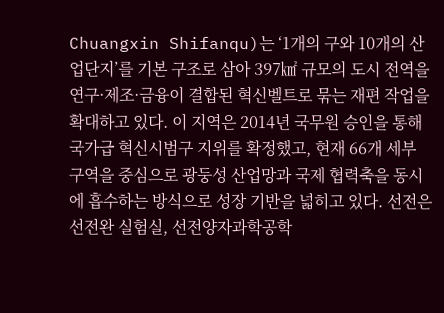Chuangxin Shifanqu)는 ‘1개의 구와 10개의 산업단지’를 기본 구조로 삼아 397㎢ 규모의 도시 전역을 연구·제조·금융이 결합된 혁신벨트로 묶는 재편 작업을 확대하고 있다. 이 지역은 2014년 국무원 승인을 통해 국가급 혁신시범구 지위를 확정했고, 현재 66개 세부 구역을 중심으로 광둥성 산업망과 국제 협력축을 동시에 흡수하는 방식으로 성장 기반을 넓히고 있다. 선전은 선전완 실험실, 선전양자과학공학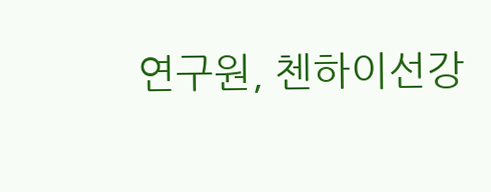연구원, 첸하이선강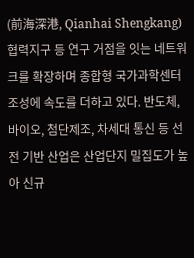(前海深港, Qianhai Shengkang) 협력지구 등 연구 거점을 잇는 네트워크를 확장하며 종합형 국가과학센터 조성에 속도를 더하고 있다. 반도체, 바이오, 첨단제조, 차세대 통신 등 선전 기반 산업은 산업단지 밀집도가 높아 신규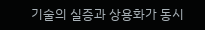기술의 실증과 상용화가 동시